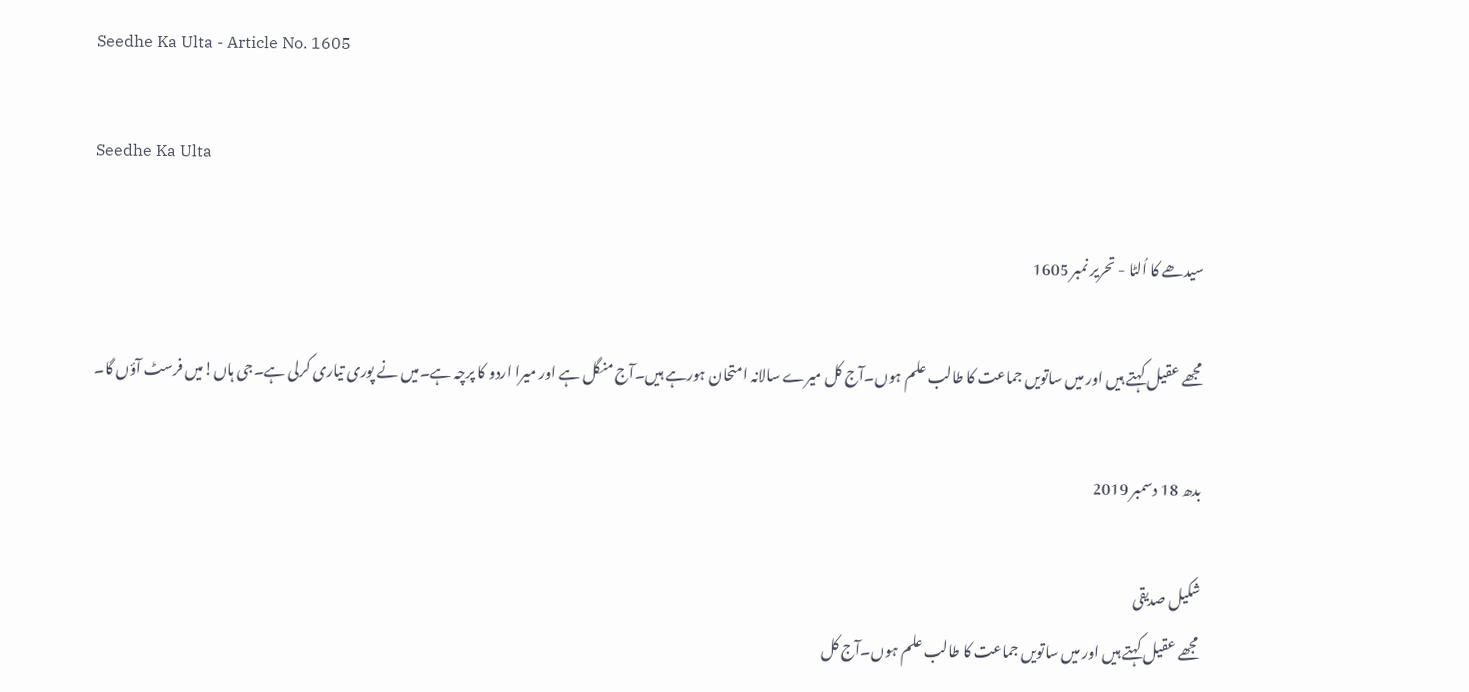Seedhe Ka Ulta - Article No. 1605

Seedhe Ka Ulta

سیدھے کا اُلٹا - تحریر نمبر 1605

مجھے عقیل کہتے ہیں اور میں ساتویں جماعت کا طالب علم ہوں۔آج کل میرے سالانہ امتحان ہورہے ہیں۔آج منگل ہے اور میرا اردو کا پرچہ ہے۔میں نے پوری تیاری کرلی ہے۔جی ہاں!میں فرسٹ آؤں گا۔

بدھ 18 دسمبر 2019

شکیل صدیقی
مجھے عقیل کہتے ہیں اور میں ساتویں جماعت کا طالب علم ہوں۔آج کل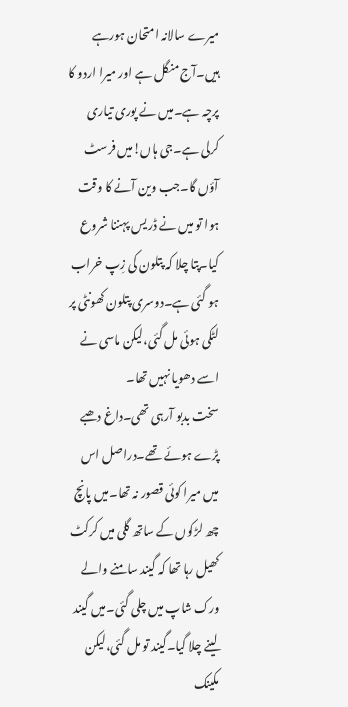میرے سالانہ امتحان ہورہے ہیں۔آج منگل ہے اور میرا اردو کا پرچہ ہے۔میں نے پوری تیاری کرلی ہے۔جی ہاں!میں فرسٹ آؤں گا۔جب وین آنے کا وقت ہوا تو میں نے ڈریس پہننا شروع کیا۔پتا چلا کہ پتلون کی زِپ خراب ہو گئی ہے۔دوسری پتلون کھونٹی پر لٹکی ہوئی مل گئی،لیکن ماسی نے اسے دھویا نہیں تھا۔
سخت بدبو آرہی تھی۔داغ دھبے پڑے ہوئے تھے۔دراصل اس میں میرا کوئی قصور نہ تھا۔میں پانچ چھ لڑکوں کے ساتھ گلی میں کرکٹ کھیل رہا تھا کہ گیند سامنے والے ورک شاپ میں چلی گئی۔میں گیند لینے چلا گیا۔گیند تو مل گئی،لیکن مکینک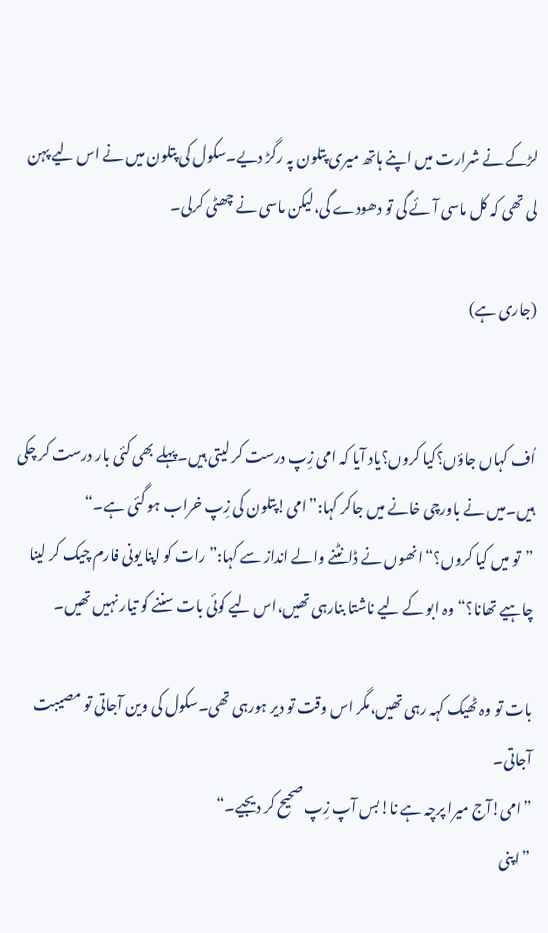لڑکے نے شرارت میں اپنے ہاتھ میری پتلون پہ رگڑ دیے۔سکول کی پتلون میں نے اس لیے پہن لی تھی کہ کل ماسی آئے گی تو دھودے گی،لیکن ماسی نے چھٹی کرلی۔

(جاری ہے)


اُف کہاں جاؤں؟کیا کروں؟یاد آیا کہ امی زِپ درست کر لیتی ہیں۔پہلے بھی کئی بار درست کر چکی ہیں۔میں نے باورچی خانے میں جاکر کہا:”امی!پتلون کی زِپ خراب ہو گئی ہے۔“
”تو میں کیا کروں؟“انھوں نے ڈانٹنے والے انداز سے کہا:”رات کو اپنا یونی فارم چیک کر لینا چاہیے تھانا؟“وہ ابو کے لیے ناشتا بنارہی تھیں،اس لیے کوئی بات سننے کو تیار نہیں تھیں۔

بات تو وہ ٹھیک کہہ رہی تھیں،مگر اس وقت تو دیر ہورہی تھی۔سکول کی وین آجاتی تو مصیبت آجاتی۔
”امی!آج میرا پرچہ ہے نا!بس آپ زِپ صحیح کر دیجیے۔“
”اپنی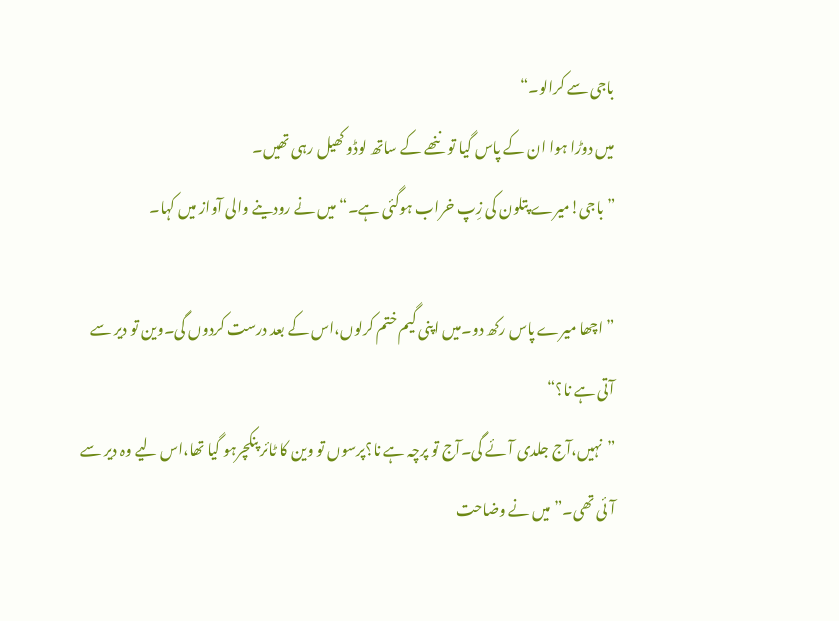باجی سے کرالو۔“
میں دوڑا ہوا ان کے پاس گیا تو ننھے کے ساتھ لوڈو کھیل رہی تھیں۔
”باجی!میرے پتلون کی زِپ خراب ہوگئی ہے۔“میں نے رودینے والی آواز میں کہا۔

”اچھا میرے پاس رکھ دو۔میں اپنی گیم ختم کرلوں،اس کے بعد درست کردوں گی۔وین تو دیر سے آتی ہے نا؟“
”نہیں،آج جلدی آئے گی۔آج تو پرچہ ہے نا؟پرسوں تو وین کا ٹائر پنکچرہو گیا تھا،اس لیے وہ دیر سے آئی تھی۔”میں نے وضاحت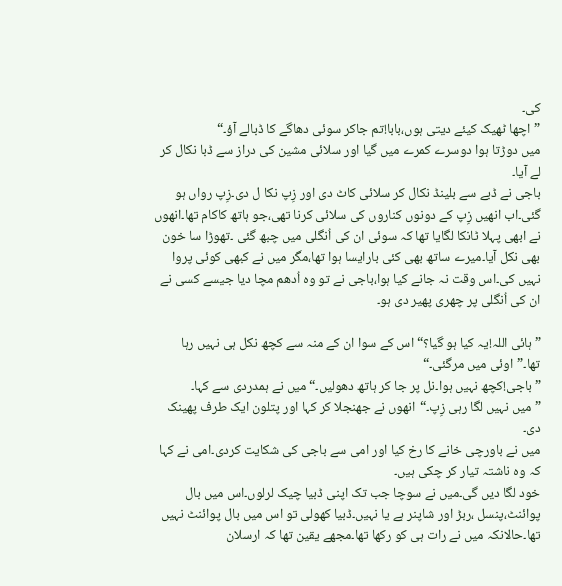کی۔
”اچھا ٹھیک کیئے دیتی ہوں،بابا!تم جاکر سوئی دھاگے کا ڈبالے آؤ۔“
میں دوڑتا ہوا دوسرے کمرے میں گیا اور سلائی مشین کی دراز سے ڈبا نکال کر لے آیا۔
باجی نے ڈبے سے بلینڈ نکال کر سلائی کاٹ دی اور زِپ نکا ل دی۔زِپ رواں ہو گئی۔اب انھیں زِپ کے دونوں کناروں کی سلائی کرنا تھی،جو ہاتھ کاکام تھا۔انھوں نے ابھی پہلا ٹانکا لگایا تھا کہ سوئی ان کی اُنگلی میں چبھ گئی ۔تھوڑا سا خون بھی نکل آیا۔میرے ساتھ بھی کئی بارایسا ہوا تھا،مگر میں نے کبھی کوئی پروا نہیں کی۔اس وقت نہ جانے کیا ہوا،باجی نے تو وہ اُدھم مچا دیا جیسے کسی نے ان کی اُنگلی پر چھری پھیر دی ہو۔

”ہائی اللہ!یہ کیا ہو گیا؟“اس کے سوا ان کے منہ سے کچھ نکل ہی نہیں رہا تھا۔”اوئی میں مرگئی۔“
”باجی!کچھ نہیں ہوا۔نل پر جا کر ہاتھ دھولیں۔“میں نے ہمدردی سے کہا۔
”میں نہیں لگا رہی زِپ۔“انھوں نے جھنجلا کر کہا اور پتلون ایک طرف پھینک دی۔
میں نے باورچی خانے کا رخ کیا اور امی سے باجی کی شکایت کردی۔امی نے کہا کہ وہ ناشتہ تیار کر چکی ہیں۔
خود لگا دیں گی۔میں نے سوچا جب تک اپنی ڈبیا چیک لرلوں۔اس میں بال پوائنٹ،پنسل ،ربڑ اور شاپنر ہے یا نہیں۔ڈبیا کھولی تو اس میں بال پوائنٹ نہیں تھا۔حالانکہ میں نے رات ہی کو رکھا تھا۔مجھے یقین تھا کہ ارسلان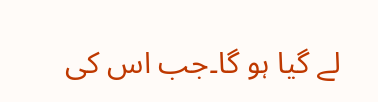لے گیا ہو گا۔جب اس کی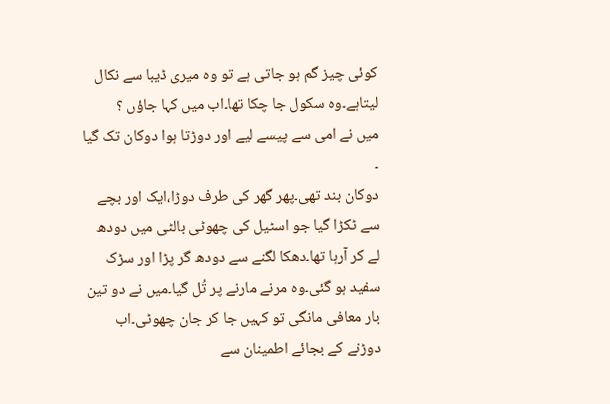کوئی چیز گم ہو جاتی ہے تو وہ میری ڈیبا سے نکال لیتاہے۔وہ سکول جا چکا تھا۔اب میں کہا جاؤں ؟
میں نے امی سے پیسے لیے اور دوڑتا ہوا دوکان تک گیا ۔
دوکان بند تھی۔پھر گھر کی طرف دوڑا،ایک اور بچے سے ٹکڑا گیا جو اسٹیل کی چھوٹی بالٹی میں دودھ لے کر آرہا تھا۔دھکا لگنے سے دودھ گر پڑا اور سڑک سفید ہو گئی۔وہ مرنے مارنے پر تُل گیا۔میں نے دو تین بار معافی مانگی تو کہیں جا کر جان چھوٹی۔اب دوڑنے کے بجائے اطمینان سے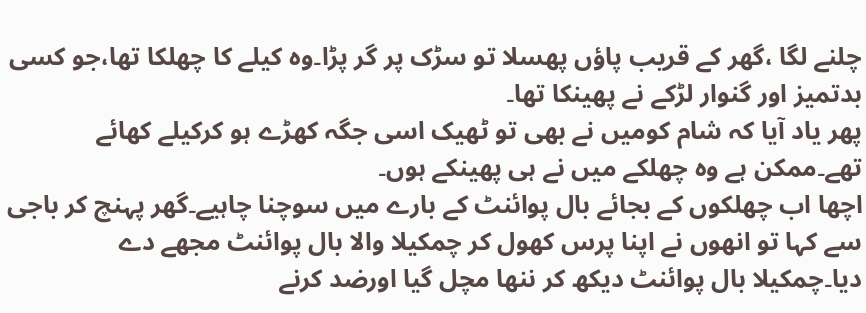چلنے لگا ،گھر کے قریب پاؤں پھسلا تو سڑک پر گر پڑا۔وہ کیلے کا چھلکا تھا،جو کسی بدتمیز اور گنوار لڑکے نے پھینکا تھا۔
پھر یاد آیا کہ شام کومیں نے بھی تو ٹھیک اسی جگہ کھڑے ہو کرکیلے کھائے تھے۔ممکن ہے وہ چھلکے میں نے ہی پھینکے ہوں۔
اچھا اب چھلکوں کے بجائے بال پوائنٹ کے بارے میں سوچنا چاہیے۔گھر پہنچ کر باجی سے کہا تو انھوں نے اپنا پرس کھول کر چمکیلا والا بال پوائنٹ مجھے دے دیا۔چمکیلا بال پوائنٹ دیکھ کر ننھا مچل گیا اورضد کرنے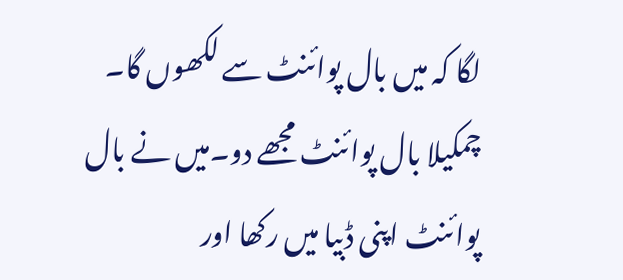لگا کہ میں بال پوائنٹ سے لکھوں گا۔
چمکیلا بال پوائنٹ مجھے دو۔میں نے بال پوائنٹ اپنی ڈبیا میں رکھا اور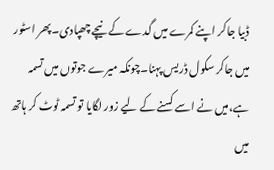ڈبیا جاکر اپنے کمرے میں گدے کے نیچے چھپادی۔پھر اسٹور میں جاکر سکول ڈریس پہنا۔چونکہ میرے جوتوں میں تسمہ ہے،میں نے اسے کسنے کے لیے زور لگایا تو تسمہ ٹوٹ کر ہاتھ میں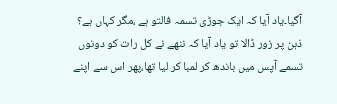آگیا۔یاد آیا کہ ایک جوڑی تسمہ فالتو ہے ،مگر کہاں ہے؟
ذہن پر زور ڈالا تو یاد آیا کہ ننھے نے کل رات کو دونوں تسمے آپس میں باندھ کر لمبا کر لیا تھا،پھر اس سے اپنے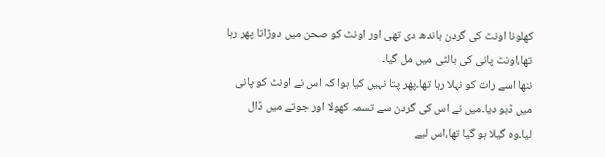کھلونا اونٹ کی گردن باندھ دی تھی اور اونٹ کو صحن میں دوڑاتا پھر رہا تھا،اونٹ پانی کی بالٹی میں مل گیا۔
ننھا اسے رات کو نہلا رہا تھا۔پھر پتا نہیں کیا ہوا کہ اس نے اونٹ کو پانی میں ڈبو دیا۔میں نے اس کی گردن سے تسمہ کھولا اور جوتے میں ڈال لیا۔وہ گیلا ہو گیا تھا،اس لیے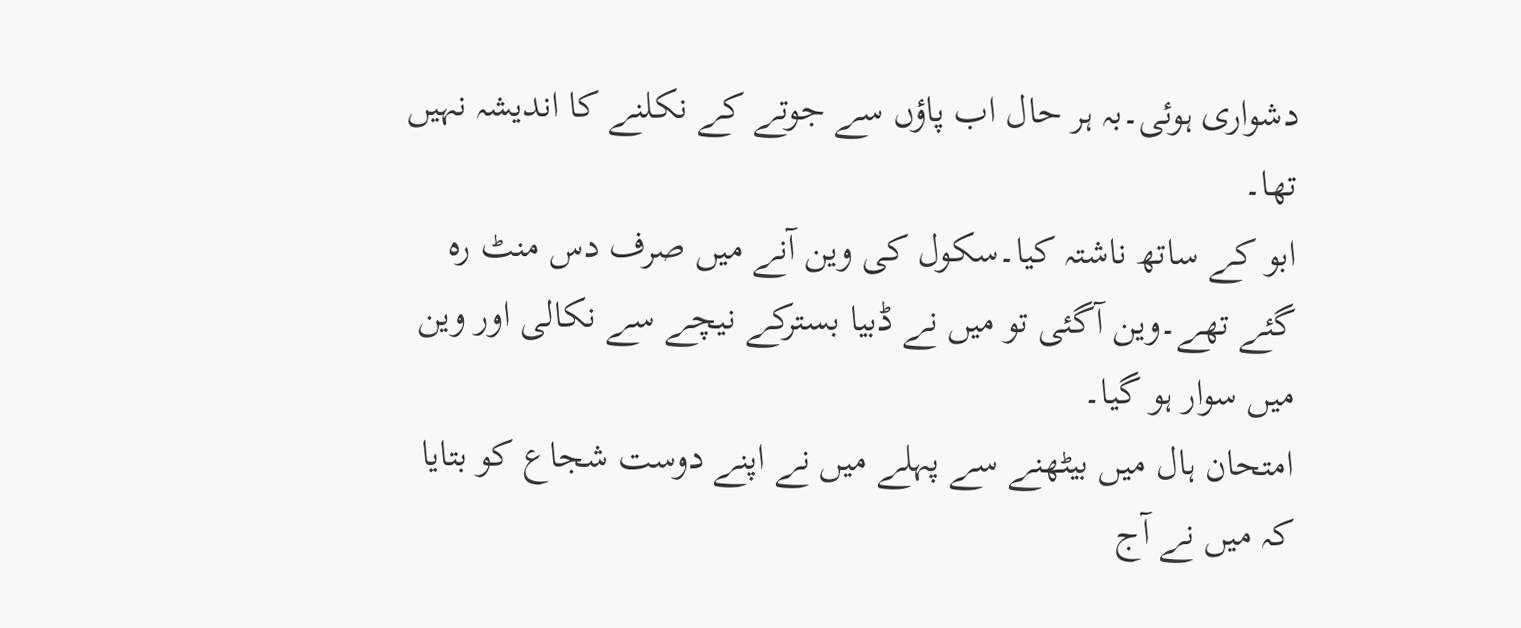دشواری ہوئی۔بہ ہر حال اب پاؤں سے جوتے کے نکلنے کا اندیشہ نہیں تھا۔
ابو کے ساتھ ناشتہ کیا۔سکول کی وین آنے میں صرف دس منٹ رہ گئے تھے۔وین آگئی تو میں نے ڈبیا بسترکے نیچے سے نکالی اور وین میں سوار ہو گیا۔
امتحان ہال میں بیٹھنے سے پہلے میں نے اپنے دوست شجاع کو بتایا کہ میں نے آج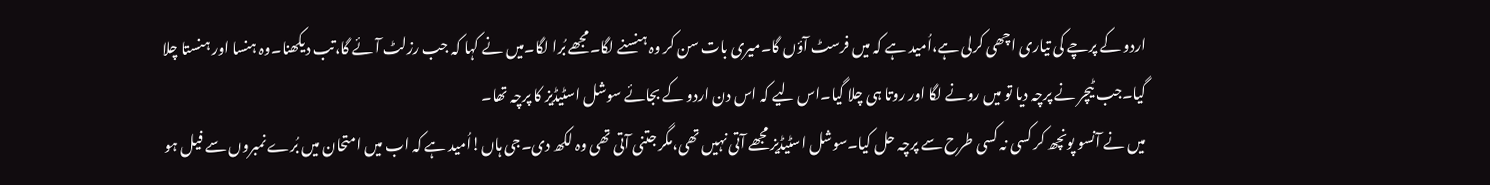اردو کے پرچے کی تیاری اچھی کرلی ہے،اُمید ہے کہ میں فرسٹ آؤں گا۔میری بات سن کر وہ ہنسنے لگا۔مجھے بُرا لگا۔میں نے کہا کہ جب رزلٹ آئے گا،تب دیکھنا۔وہ ہنسا اور ہنستا چلا گیا۔جب ٹیچر نے پرچہ دیا تو میں رونے لگا اور روتا ہی چلا گیا۔اس لیے کہ اس دن اردو کے بجائے سوشل اسٹیڈیز کا پرچہ تھا۔
میں نے آنسو پونچھ کر کسی نہ کسی طرح سے پرچہ حل کیا۔سوشل اسٹیڈیز مجھے آتی نہیں تھی،مگر جتنی آتی تھی وہ لکھ دی۔جی ہاں!اُمید ہے کہ اب میں امتحان میں بُرے نمبروں سے فیل ہو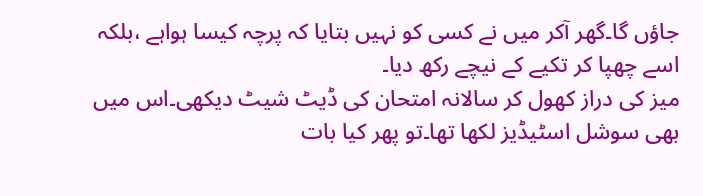جاؤں گا۔گھر آکر میں نے کسی کو نہیں بتایا کہ پرچہ کیسا ہواہے ،بلکہ اسے چھپا کر تکیے کے نیچے رکھ دیا۔
میز کی دراز کھول کر سالانہ امتحان کی ڈیٹ شیٹ دیکھی۔اس میں بھی سوشل اسٹیڈیز لکھا تھا۔تو پھر کیا بات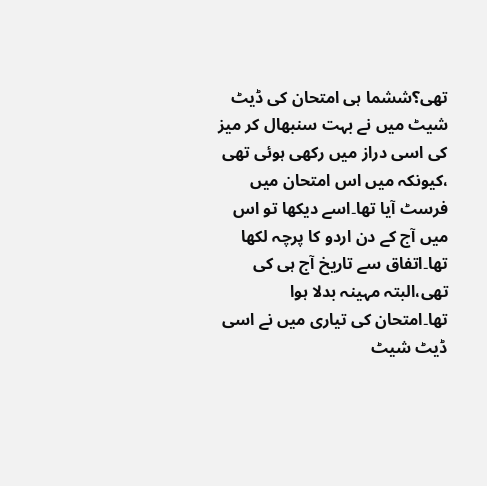تھی؟ششما ہی امتحان کی ڈیٹ شیٹ میں نے بہت سنبھال کر میز کی اسی دراز میں رکھی ہوئی تھی ،کیونکہ میں اس امتحان میں فرسٹ آیا تھا۔اسے دیکھا تو اس میں آج کے دن اردو کا پرچہ لکھا تھا۔اتفاق سے تاریخ آج ہی کی تھی،البتہ مہینہ بدلا ہوا تھا۔امتحان کی تیاری میں نے اسی ڈیٹ شیٹ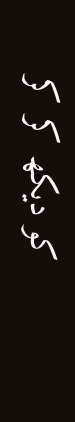کو دیکھ کر کر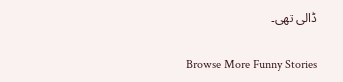ڈالی تھی۔

Browse More Funny Stories